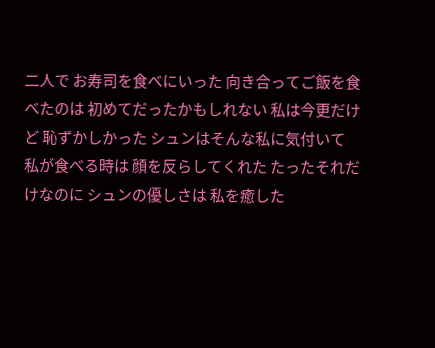二人で お寿司を食べにいった 向き合ってご飯を食べたのは 初めてだったかもしれない 私は今更だけど 恥ずかしかった シュンはそんな私に気付いて 私が食べる時は 顔を反らしてくれた たったそれだけなのに シュンの優しさは 私を癒した